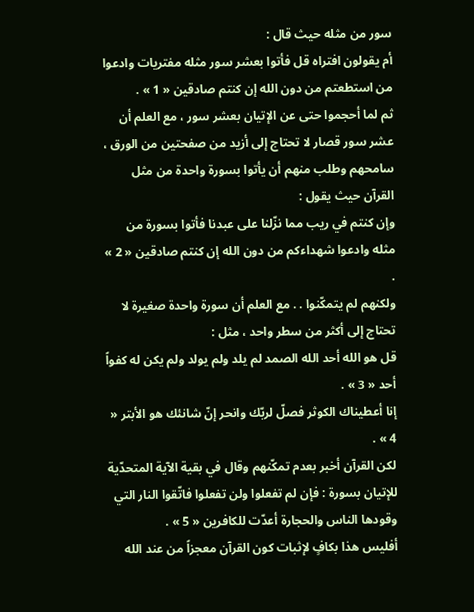سور من مثله حيث قال :
أم يقولون افتراه قل فأتوا بعشر سور مثله مفتريات وادعوا من استطعتم من دون الله إن كنتم صادقين « 1 » .
ثم لما أحجموا حتى عن الإتيان بعشر سور ، مع العلم أن عشر سور قصار لا تحتاج إلى أزيد من صفحتين من الورق ، سامحهم وطلب منهم أن يأتوا بسورة واحدة من مثل القرآن حيث يقول :
وإن كنتم في ريب مما نزّلنا على عبدنا فأتوا بسورة من مثله وادعوا شهداءكم من دون الله إن كنتم صادقين « 2 » .
ولكنهم لم يتمكّنوا . . مع العلم أن سورة واحدة صغيرة لا تحتاج إلى أكثر من سطر واحد ، مثل :
قل هو الله أحد الله الصمد لم يلد ولم يولد ولم يكن له كفواً أحد « 3 » .
إنا أعطيناك الكوثر فصلّ لربّك وانحر إنّ شانئك هو الأبتر « 4 » .
لكن القرآن أخبر بعدم تمكّنهم وقال في بقية الآية المتحدّية للإتيان بسورة : فإن لم تفعلوا ولن تفعلوا فاتّقوا النار التي وقودها الناس والحجارة أعدّت للكافرين « 5 » .
أفليس هذا بكافٍ لإثبات كون القرآن معجزاً من عند الله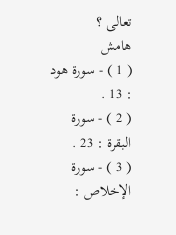تعالى ؟
هامش
( 1 ) - سورة هود : 13 .
( 2 ) - سورة البقرة : 23 .
( 3 ) - سورة الإخلاص :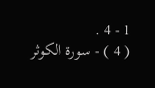1 - 4 .
( 4 ) - سورة الكوثر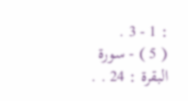: 1 - 3 .
( 5 ) - سورة البقرة : 24 . .